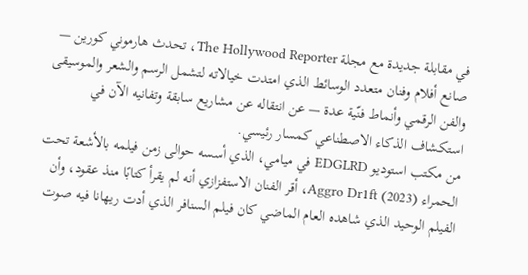في مقابلة جديدة مع مجلة The Hollywood Reporter، تحدث هارموني كورين — صانع أفلام وفنان متعدد الوسائط الذي امتدت خيالاته لتشمل الرسم والشعر والموسيقى والفن الرقمي وأنماط فنّية عدة — عن انتقاله عن مشاريع سابقة وتفانيه الآن في استكشاف الذكاء الاصطناعي كمسار رئيسي.
من مكتب استوديو EDGLRD في ميامي، الذي أسسه حوالى زمن فيلمه بالأشعة تحت الحمراء Aggro Dr1ft (2023)، أقر الفنان الاستفزازي أنه لم يقرأ كتابًا منذ عقود، وأن الفيلم الوحيد الذي شاهده العام الماضي كان فيلم السنافر الذي أدت ريهانا فيه صوت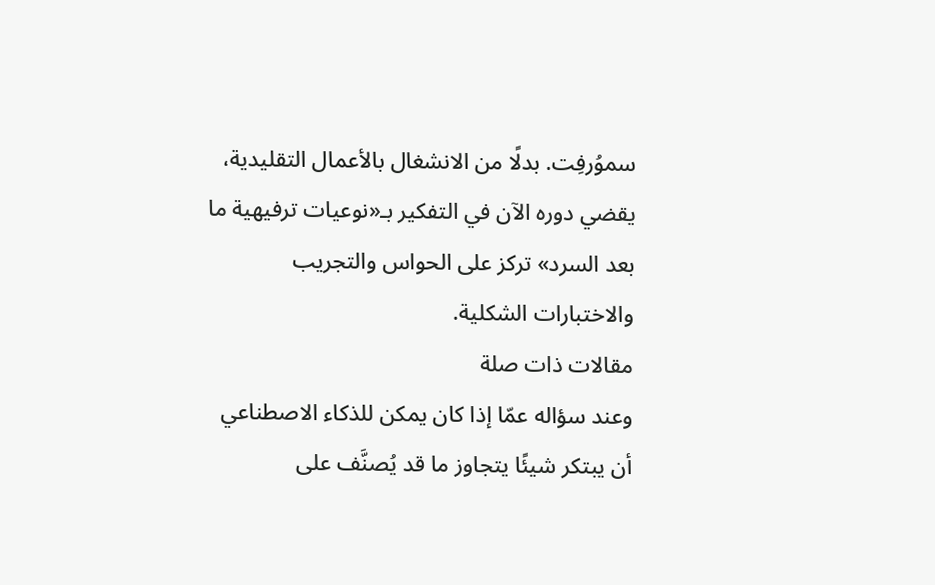سموُرفِت. بدلًا من الانشغال بالأعمال التقليدية، يقضي دوره الآن في التفكير بـ«نوعيات ترفيهية ما بعد السرد» تركز على الحواس والتجريب والاختبارات الشكلية.
مقالات ذات صلة
وعند سؤاله عمّا إذا كان يمكن للذكاء الاصطناعي أن يبتكر شيئًا يتجاوز ما قد يُصنَّف على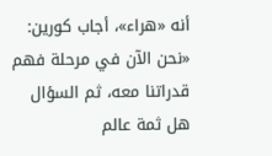أنه «هراء»، أجاب كورين: «نحن الآن في مرحلة فهم قدراتنا معه، ثم السؤال هل ثمة عالم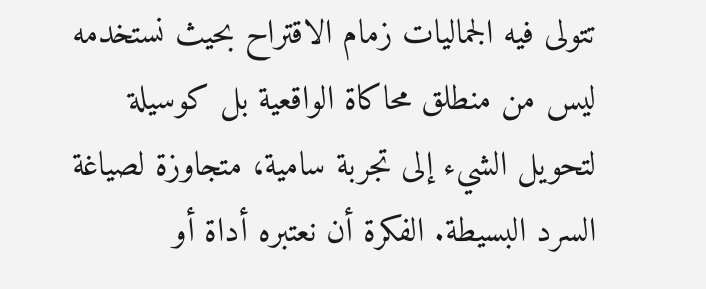تتولى فيه الجماليات زمام الاقتراح بحيث نستخدمه ليس من منطلق محاكاة الواقعية بل كوسيلة لتحويل الشيء إلى تجربة سامية، متجاوزة لصياغة السرد البسيطة. الفكرة أن نعتبره أداة أو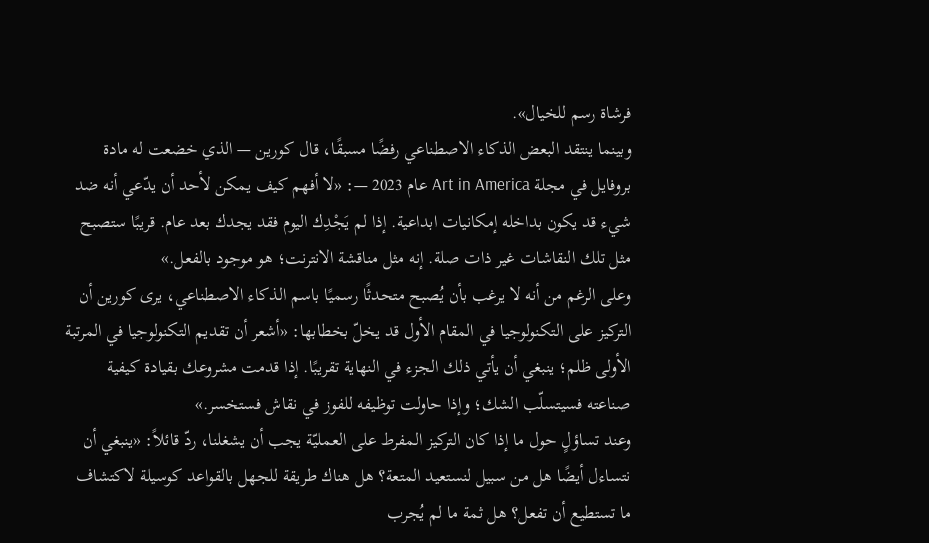فرشاة رسم للخيال».
وبينما ينتقد البعض الذكاء الاصطناعي رفضًا مسبقًا، قال كورين — الذي خضعت له مادة بروفايل في مجلة Art in America عام 2023 —: «لا أفهم كيف يمكن لأحد أن يدّعي أنه ضد شيء قد يكون بداخله إمكانيات ابداعية. إذا لم يَجْدِك اليوم فقد يجدك بعد عام. قريبًا ستصبح مثل تلك النقاشات غير ذات صلة. إنه مثل مناقشة الانترنت؛ هو موجود بالفعل.»
وعلى الرغم من أنه لا يرغب بأن يُصبح متحدثًا رسميًا باسم الذكاء الاصطناعي، يرى كورين أن التركيز على التكنولوجيا في المقام الأول قد يخلّ بخطابها: «أشعر أن تقديم التكنولوجيا في المرتبة الأولى ظلم؛ ينبغي أن يأتي ذلك الجزء في النهاية تقريبًا. إذا قدمت مشروعك بقيادة كيفية صناعته فسيتسلّب الشك؛ وإذا حاولت توظيفه للفوز في نقاش فستخسر.»
وعند تساؤلٍ حول ما إذا كان التركيز المفرط على العمليّة يجب أن يشغلنا، ردّ قائلاً: «ينبغي أن نتساءل أيضًا هل من سبيل لنستعيد المتعة؟ هل هناك طريقة للجهل بالقواعد كوسيلة لاكتشاف ما تستطيع أن تفعل؟ هل ثمة ما لم يُجرب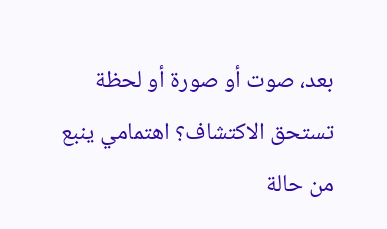بعد، صوت أو صورة أو لحظة تستحق الاكتشاف؟ اهتمامي ينبع من حالة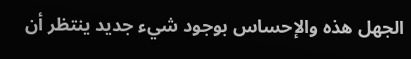الجهل هذه والإحساس بوجود شيء جديد ينتظر أن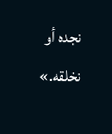نجده أو نخلقه.»